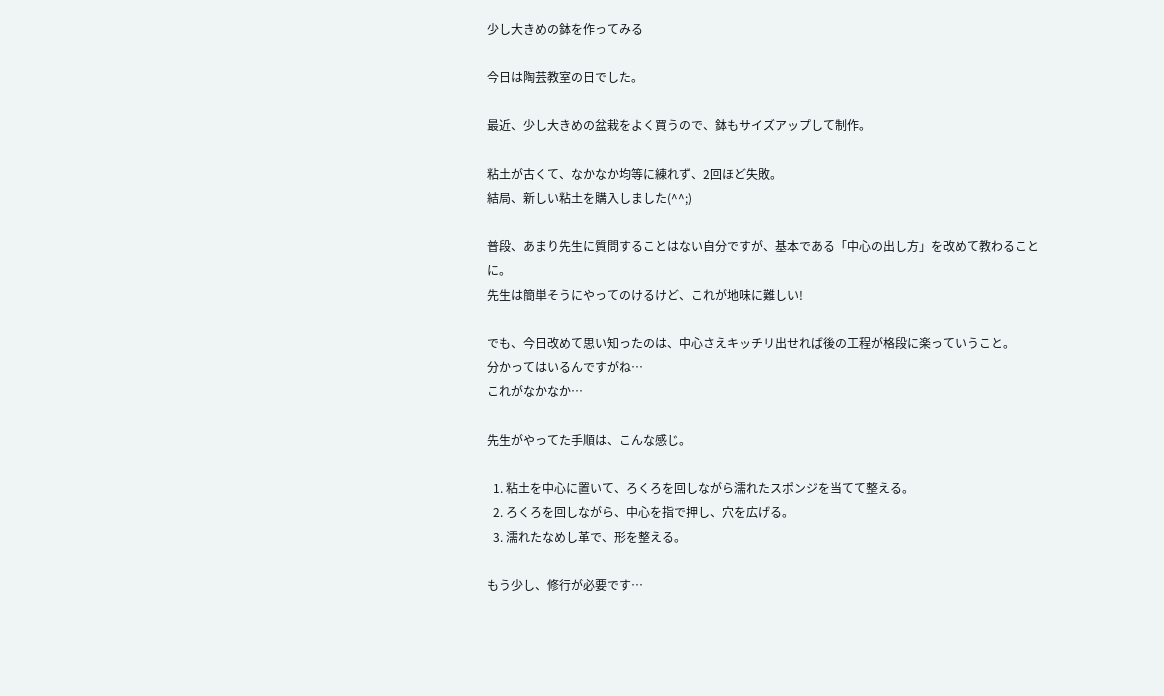少し大きめの鉢を作ってみる

今日は陶芸教室の日でした。

最近、少し大きめの盆栽をよく買うので、鉢もサイズアップして制作。

粘土が古くて、なかなか均等に練れず、2回ほど失敗。
結局、新しい粘土を購入しました(^^;)

普段、あまり先生に質問することはない自分ですが、基本である「中心の出し方」を改めて教わることに。
先生は簡単そうにやってのけるけど、これが地味に難しい!

でも、今日改めて思い知ったのは、中心さえキッチリ出せれば後の工程が格段に楽っていうこと。
分かってはいるんですがね…
これがなかなか…

先生がやってた手順は、こんな感じ。

  1. 粘土を中心に置いて、ろくろを回しながら濡れたスポンジを当てて整える。
  2. ろくろを回しながら、中心を指で押し、穴を広げる。
  3. 濡れたなめし革で、形を整える。

もう少し、修行が必要です…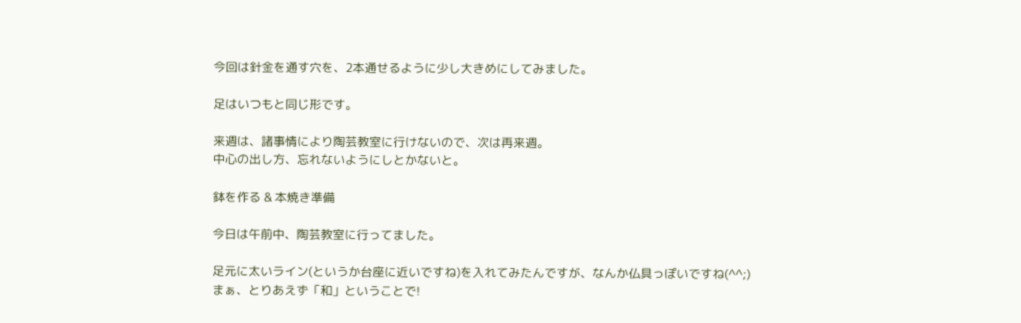今回は針金を通す穴を、2本通せるように少し大きめにしてみました。

足はいつもと同じ形です。

来週は、諸事情により陶芸教室に行けないので、次は再来週。
中心の出し方、忘れないようにしとかないと。

鉢を作る & 本焼き準備

今日は午前中、陶芸教室に行ってました。

足元に太いライン(というか台座に近いですね)を入れてみたんですが、なんか仏具っぽいですね(^^;)
まぁ、とりあえず「和」ということで!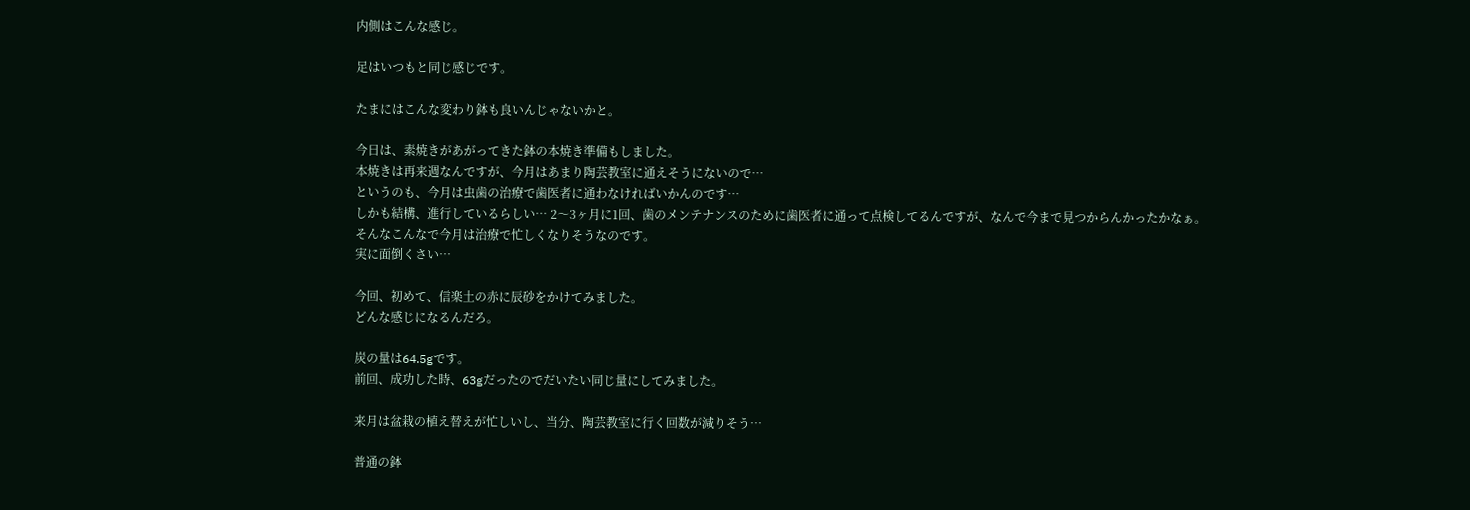内側はこんな感じ。

足はいつもと同じ感じです。

たまにはこんな変わり鉢も良いんじゃないかと。

今日は、素焼きがあがってきた鉢の本焼き準備もしました。
本焼きは再来週なんですが、今月はあまり陶芸教室に通えそうにないので…
というのも、今月は虫歯の治療で歯医者に通わなければいかんのです…
しかも結構、進行しているらしい… 2〜3ヶ月に1回、歯のメンテナンスのために歯医者に通って点検してるんですが、なんで今まで見つからんかったかなぁ。
そんなこんなで今月は治療で忙しくなりそうなのです。
実に面倒くさい…

今回、初めて、信楽土の赤に辰砂をかけてみました。
どんな感じになるんだろ。

炭の量は64.5gです。
前回、成功した時、63gだったのでだいたい同じ量にしてみました。

来月は盆栽の植え替えが忙しいし、当分、陶芸教室に行く回数が減りそう…

普通の鉢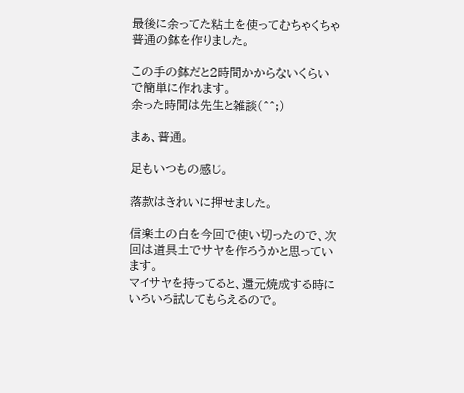最後に余ってた粘土を使ってむちゃくちゃ普通の鉢を作りました。

この手の鉢だと2時間かからないくらいで簡単に作れます。
余った時間は先生と雑談(^^;)

まぁ、普通。

足もいつもの感じ。

落款はきれいに押せました。

信楽土の白を今回で使い切ったので、次回は道具土でサヤを作ろうかと思っています。
マイサヤを持ってると、還元焼成する時にいろいろ試してもらえるので。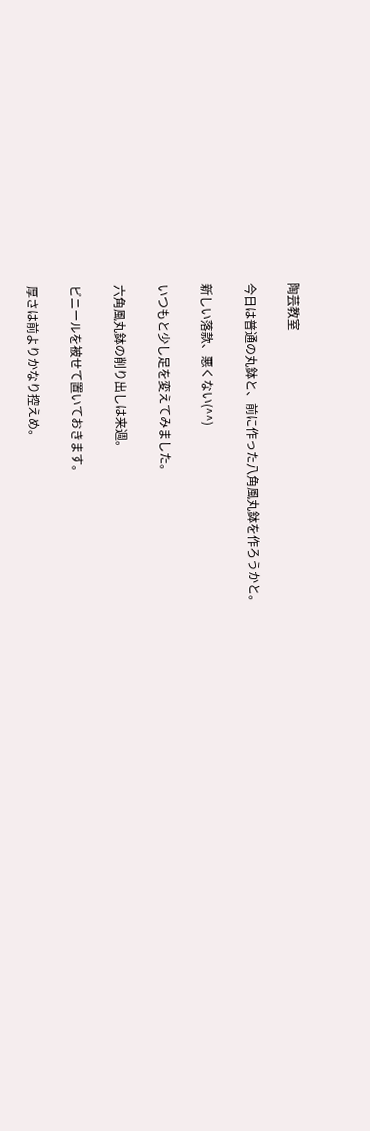陶芸教室

今日は普通の丸鉢と、前に作った八角風丸鉢を作ろうかと。

新しい落款、悪くない(^^)

いつもと少し足を変えてみました。

六角風丸鉢の削り出しは来週。

ビニールを被せて置いておきます。

厚さは前よりかなり控えめ。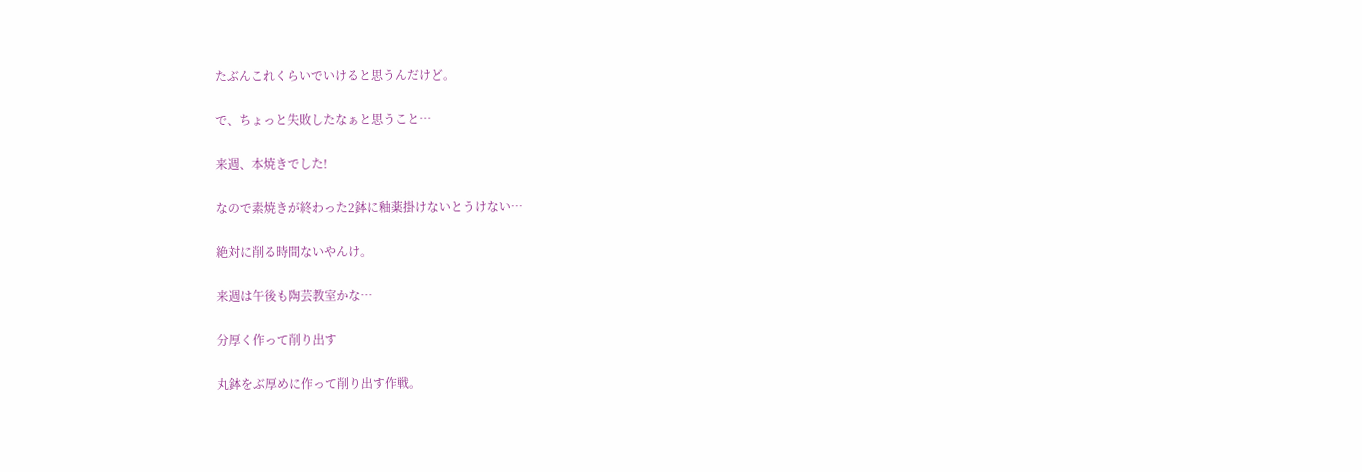たぶんこれくらいでいけると思うんだけど。

で、ちょっと失敗したなぁと思うこと…

来週、本焼きでした!

なので素焼きが終わった2鉢に釉薬掛けないとうけない…

絶対に削る時間ないやんけ。

来週は午後も陶芸教室かな…

分厚く作って削り出す

丸鉢をぶ厚めに作って削り出す作戦。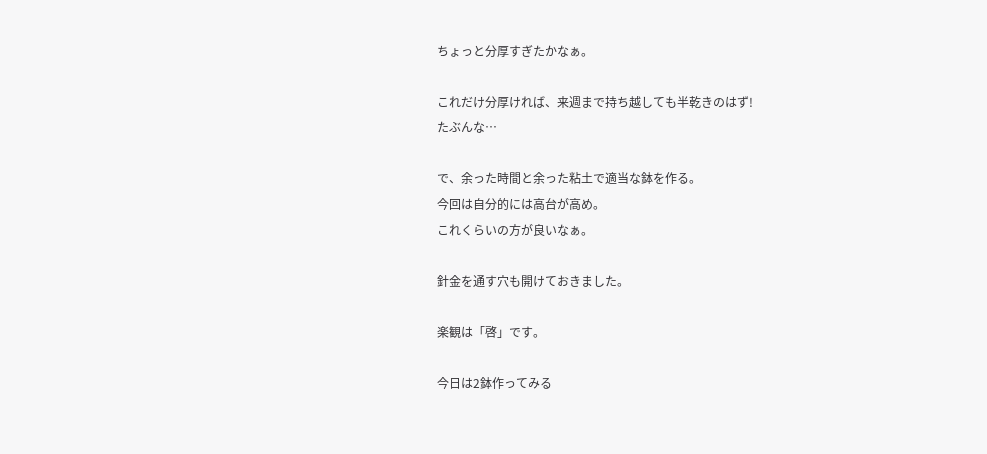ちょっと分厚すぎたかなぁ。

これだけ分厚ければ、来週まで持ち越しても半乾きのはず!
たぶんな…

で、余った時間と余った粘土で適当な鉢を作る。
今回は自分的には高台が高め。
これくらいの方が良いなぁ。

針金を通す穴も開けておきました。

楽観は「啓」です。

今日は2鉢作ってみる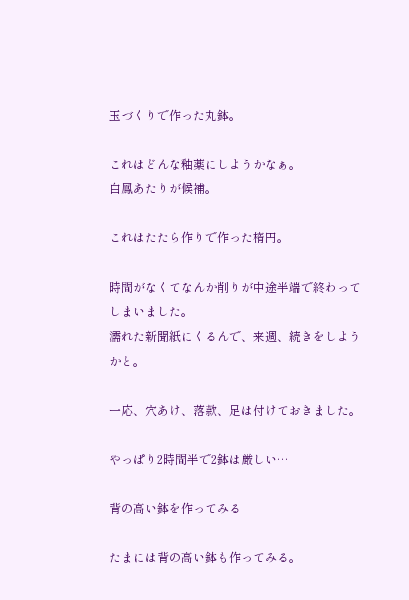玉づくりで作った丸鉢。

これはどんな釉薬にしようかなぁ。
白鳳あたりが候補。

これはたたら作りで作った楕円。

時間がなくてなんか削りが中途半端で終わってしまいました。
濡れた新聞紙にくるんで、来週、続きをしようかと。

一応、穴あけ、落款、足は付けておきました。

やっぱり2時間半で2鉢は厳しい…

背の高い鉢を作ってみる

たまには背の高い鉢も作ってみる。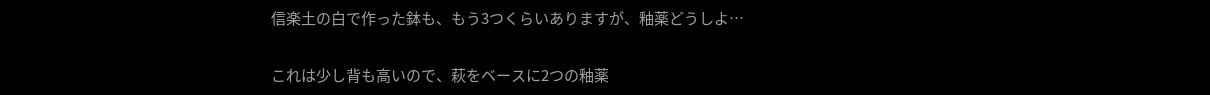信楽土の白で作った鉢も、もう3つくらいありますが、釉薬どうしよ…

これは少し背も高いので、萩をベースに2つの釉薬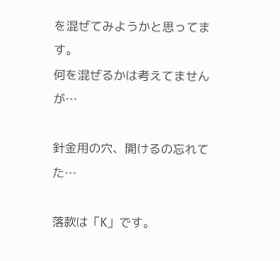を混ぜてみようかと思ってます。
何を混ぜるかは考えてませんが…

針金用の穴、開けるの忘れてた…

落款は「K」です。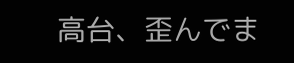高台、歪んでま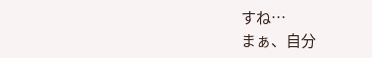すね…
まぁ、自分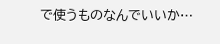で使うものなんでいいか…